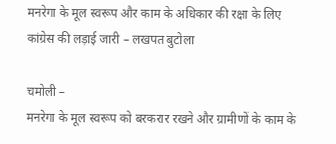मनरेगा के मूल स्वरूप और काम के अधिकार की रक्षा के लिए कांग्रेस की लड़ाई जारी – लखपत बुटोला

चमोली –
मनरेगा के मूल स्वरूप को बरकरार रखने और ग्रामीणों के काम के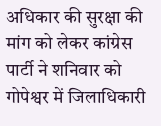अधिकार की सुरक्षा की मांग को लेकर कांग्रेस पार्टी ने शनिवार को गोपेश्वर में जिलाधिकारी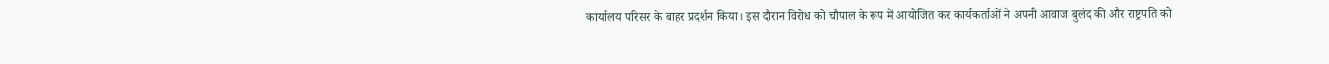कार्यालय परिसर के बाहर प्रदर्शन किया। इस दौरान विरोध को चौपाल के रूप में आयोजित कर कार्यकर्ताओं ने अपनी आवाज बुलंद की और राष्ट्रपति को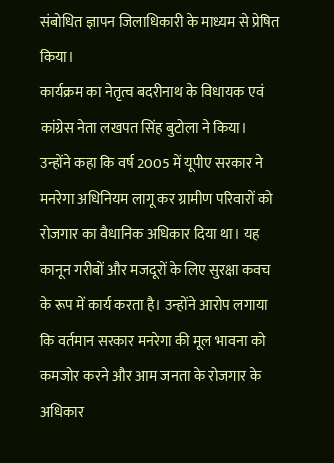संबोधित ज्ञापन जिलाधिकारी के माध्यम से प्रेषित किया।
कार्यक्रम का नेतृत्व बदरीनाथ के विधायक एवं कांग्रेस नेता लखपत सिंह बुटोला ने किया। उन्होंने कहा कि वर्ष 2005 में यूपीए सरकार ने मनरेगा अधिनियम लागू कर ग्रामीण परिवारों को रोजगार का वैधानिक अधिकार दिया था। यह कानून गरीबों और मजदूरों के लिए सुरक्षा कवच के रूप में कार्य करता है। उन्होंने आरोप लगाया कि वर्तमान सरकार मनरेगा की मूल भावना को कमजोर करने और आम जनता के रोजगार के अधिकार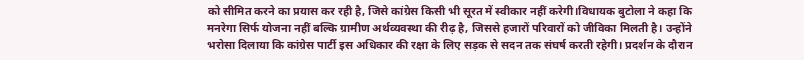को सीमित करने का प्रयास कर रही है, जिसे कांग्रेस किसी भी सूरत में स्वीकार नहीं करेगी।विधायक बुटोला ने कहा कि मनरेगा सिर्फ योजना नहीं बल्कि ग्रामीण अर्थव्यवस्था की रीढ़ है, जिससे हजारों परिवारों को जीविका मिलती है। उन्होंने भरोसा दिलाया कि कांग्रेस पार्टी इस अधिकार की रक्षा के लिए सड़क से सदन तक संघर्ष करती रहेगी। प्रदर्शन के दौरान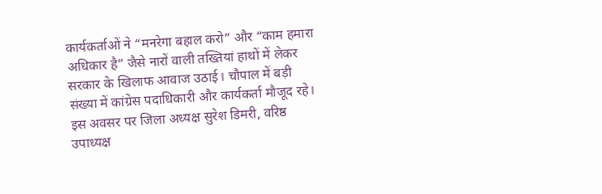कार्यकर्ताओं ने “मनरेगा बहाल करो” और “काम हमारा अधिकार है” जैसे नारों वाली तख्तियां हाथों में लेकर सरकार के खिलाफ आवाज उठाई। चौपाल में बड़ी संख्या में कांग्रेस पदाधिकारी और कार्यकर्ता मौजूद रहे। इस अवसर पर जिला अध्यक्ष सुरेश डिमरी, वरिष्ठ उपाध्यक्ष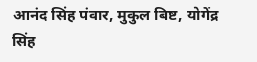आनंद सिंह पंवार, मुकुल बिष्ट, योगेंद्र सिंह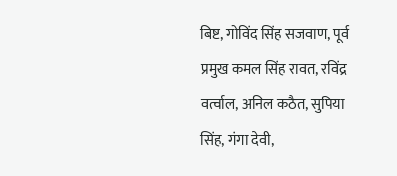बिष्ट, गोविंद सिंह सजवाण, पूर्व प्रमुख कमल सिंह रावत, रविंद्र वर्त्वाल, अनिल कठैत, सुपिया सिंह, गंगा देवी,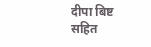दीपा बिष्ट सहित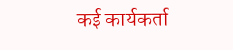कई कार्यकर्ता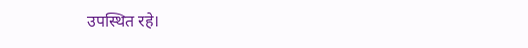उपस्थित रहे।